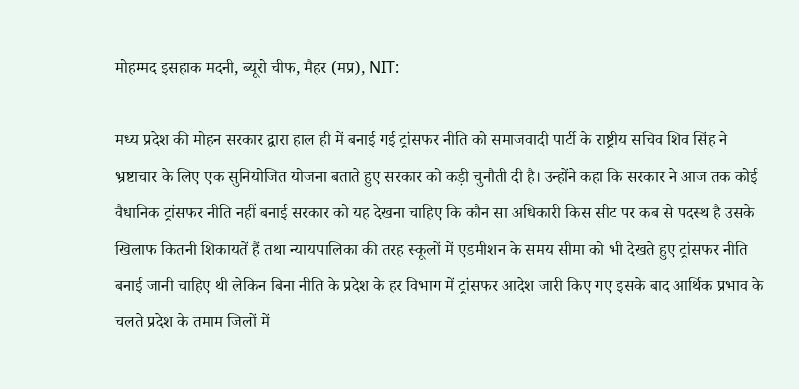मोहम्मद इसहाक मदनी, ब्यूरो चीफ, मैहर (मप्र), NIT:

मध्य प्रदेश की मोहन सरकार द्वारा हाल ही में बनाई गई ट्रांसफर नीति को समाजवादी पार्टी के राष्ट्रीय सचिव शिव सिंह ने भ्रष्टाचार के लिए एक सुनियोजित योजना बताते हुए सरकार को कड़ी चुनौती दी है। उन्होंने कहा कि सरकार ने आज तक कोई वैधानिक ट्रांसफर नीति नहीं बनाई सरकार को यह देखना चाहिए कि कौन सा अधिकारी किस सीट पर कब से पदस्थ है उसके खिलाफ कितनी शिकायतें हैं तथा न्यायपालिका की तरह स्कूलों में एडमीशन के समय सीमा को भी देखते हुए ट्रांसफर नीति बनाई जानी चाहिए थी लेकिन बिना नीति के प्रदेश के हर विभाग में ट्रांसफर आदेश जारी किए गए इसके बाद आर्थिक प्रभाव के चलते प्रदेश के तमाम जिलों में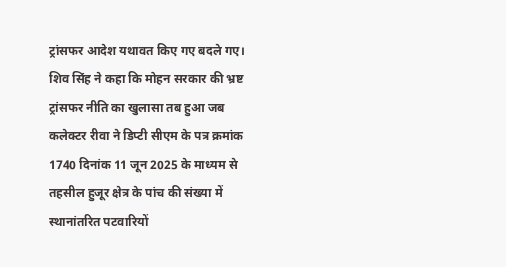ट्रांसफर आदेश यथावत किए गए बदले गए।
शिव सिंह ने कहा कि मोहन सरकार की भ्रष्ट ट्रांसफर नीति का खुलासा तब हुआ जब कलेक्टर रीवा ने डिप्टी सीएम के पत्र क्रमांक 1740 दिनांक 11 जून 2025 के माध्यम से तहसील हुजूर क्षेत्र के पांच की संख्या में स्थानांतरित पटवारियों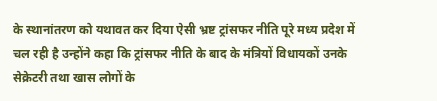के स्थानांतरण को यथावत कर दिया ऐसी भ्रष्ट ट्रांसफर नीति पूरे मध्य प्रदेश में चल रही है उन्होंने कहा कि ट्रांसफर नीति के बाद के मंत्रियों विधायकों उनके सेक्रेटरी तथा खास लोगों के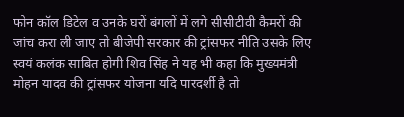फोन कॉल डिटेल व उनके घरों बंगलों में लगे सीसीटीवी कैमरों की जांच करा ली जाए तो बीजेपी सरकार की ट्रांसफर नीति उसके लिए स्वयं कलंक साबित होगी शिव सिंह ने यह भी कहा कि मुख्यमंत्री मोहन यादव की ट्रांसफर योजना यदि पारदर्शी है तो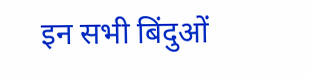इन सभी बिंदुओं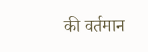की वर्तमान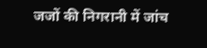जजों की निगरानी में जांच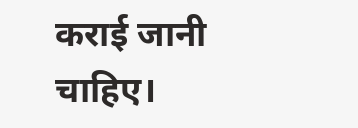कराई जानी चाहिए।